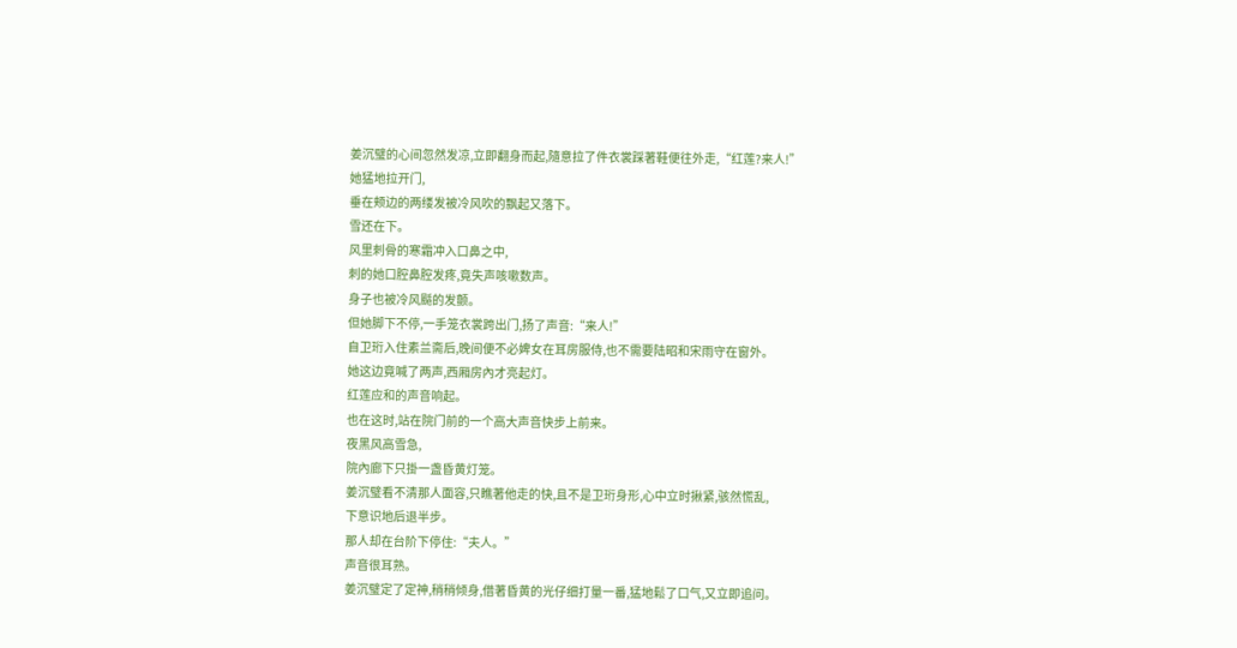姜沉璧的心间忽然发凉,立即翻身而起,隨意拉了件衣裳踩著鞋便往外走,“红莲?来人!”
她猛地拉开门,
垂在颊边的两缕发被冷风吹的飘起又落下。
雪还在下。
风里刺骨的寒霜冲入口鼻之中,
刺的她口腔鼻腔发疼,竟失声咳嗽数声。
身子也被冷风颳的发颤。
但她脚下不停,一手笼衣裳跨出门,扬了声音:“来人!”
自卫珩入住素兰斋后,晚间便不必婢女在耳房服侍,也不需要陆昭和宋雨守在窗外。
她这边竟喊了两声,西厢房內才亮起灯。
红莲应和的声音响起。
也在这时,站在院门前的一个高大声音快步上前来。
夜黑风高雪急,
院內廊下只掛一盏昏黄灯笼。
姜沉璧看不清那人面容,只瞧著他走的快,且不是卫珩身形,心中立时揪紧,骇然慌乱,
下意识地后退半步。
那人却在台阶下停住:“夫人。”
声音很耳熟。
姜沉璧定了定神,稍稍倾身,借著昏黄的光仔细打量一番,猛地鬆了口气,又立即追问。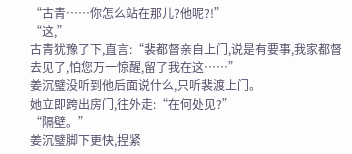“古青……你怎么站在那儿?他呢?!”
“这,”
古青犹豫了下,直言:“裴都督亲自上门,说是有要事,我家都督去见了,怕您万一惊醒,留了我在这……”
姜沉璧没听到他后面说什么,只听裴渡上门。
她立即跨出房门,往外走:“在何处见?”
“隔壁。”
姜沉璧脚下更快,捏紧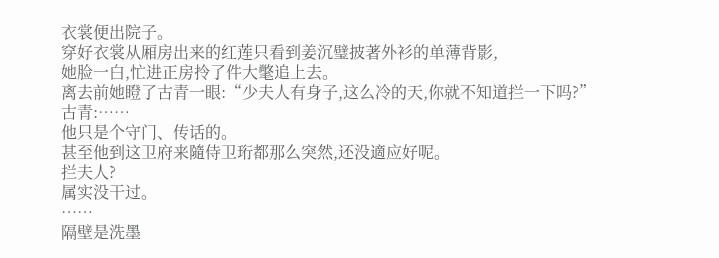衣裳便出院子。
穿好衣裳从厢房出来的红莲只看到姜沉璧披著外衫的单薄背影,
她脸一白,忙进正房拎了件大氅追上去。
离去前她瞪了古青一眼:“少夫人有身子,这么冷的天,你就不知道拦一下吗?”
古青:……
他只是个守门、传话的。
甚至他到这卫府来隨侍卫珩都那么突然,还没適应好呢。
拦夫人?
属实没干过。
……
隔壁是洗墨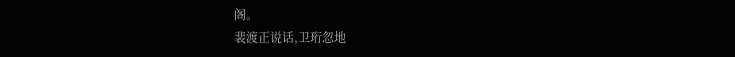阁。
裴渡正说话,卫珩忽地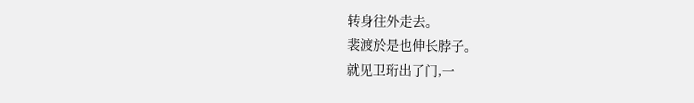转身往外走去。
裴渡於是也伸长脖子。
就见卫珩出了门,一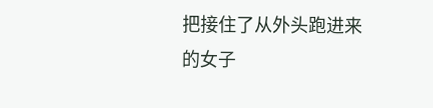把接住了从外头跑进来的女子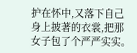护在怀中,又落下自己身上披著的衣裳,把那女子包了个严严实实。